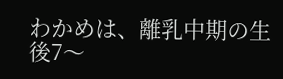わかめは、離乳中期の生後7〜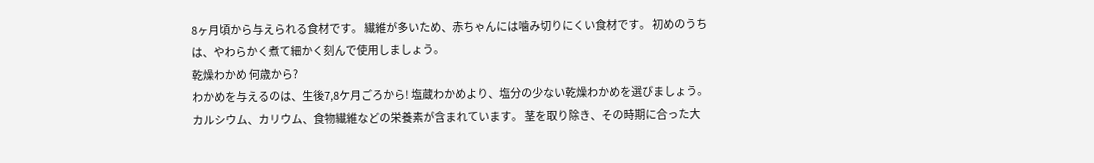8ヶ月頃から与えられる食材です。 繊維が多いため、赤ちゃんには噛み切りにくい食材です。 初めのうちは、やわらかく煮て細かく刻んで使用しましょう。
乾燥わかめ 何歳から?
わかめを与えるのは、生後7,8ケ月ごろから! 塩蔵わかめより、塩分の少ない乾燥わかめを選びましょう。 カルシウム、カリウム、食物繊維などの栄養素が含まれています。 茎を取り除き、その時期に合った大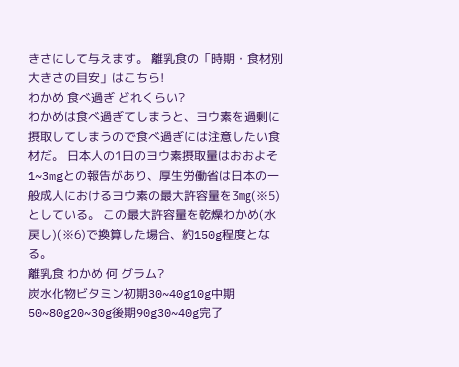きさにして与えます。 離乳食の「時期・食材別大きさの目安」はこちら!
わかめ 食べ過ぎ どれくらい?
わかめは食べ過ぎてしまうと、ヨウ素を過剰に摂取してしまうので食べ過ぎには注意したい食材だ。 日本人の1日のヨウ素摂取量はおおよそ1~3mgとの報告があり、厚生労働省は日本の一般成人におけるヨウ素の最大許容量を3㎎(※5)としている。 この最大許容量を乾燥わかめ(水戻し)(※6)で換算した場合、約150g程度となる。
離乳食 わかめ 何 グラム?
炭水化物ビタミン初期30~40g10g中期50~80g20~30g後期90g30~40g完了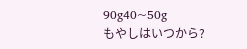90g40~50g
もやしはいつから?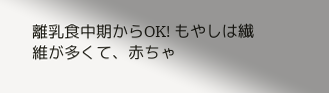離乳食中期からOK! もやしは繊維が多くて、赤ちゃ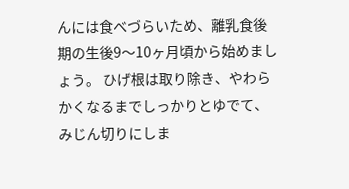んには食べづらいため、離乳食後期の生後9〜10ヶ月頃から始めましょう。 ひげ根は取り除き、やわらかくなるまでしっかりとゆでて、みじん切りにしま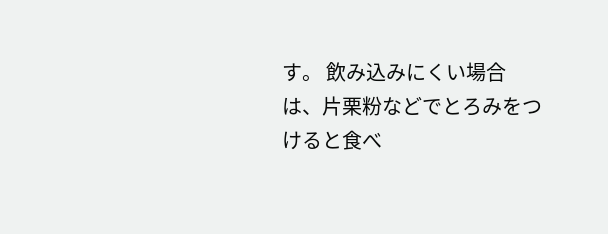す。 飲み込みにくい場合は、片栗粉などでとろみをつけると食べ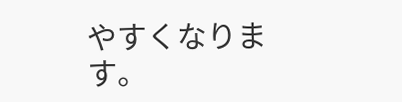やすくなります。